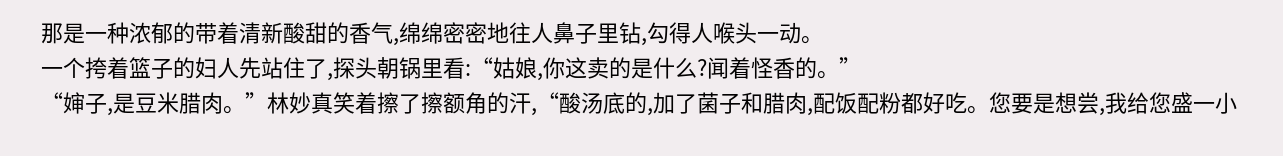那是一种浓郁的带着清新酸甜的香气,绵绵密密地往人鼻子里钻,勾得人喉头一动。
一个挎着篮子的妇人先站住了,探头朝锅里看:“姑娘,你这卖的是什么?闻着怪香的。”
“婶子,是豆米腊肉。”林妙真笑着擦了擦额角的汗,“酸汤底的,加了菌子和腊肉,配饭配粉都好吃。您要是想尝,我给您盛一小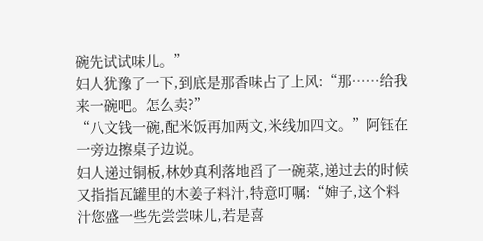碗先试试味儿。”
妇人犹豫了一下,到底是那香味占了上风:“那……给我来一碗吧。怎么卖?”
“八文钱一碗,配米饭再加两文,米线加四文。”阿钰在一旁边擦桌子边说。
妇人递过铜板,林妙真利落地舀了一碗菜,递过去的时候又指指瓦罐里的木姜子料汁,特意叮嘱:“婶子,这个料汁您盛一些先尝尝味儿,若是喜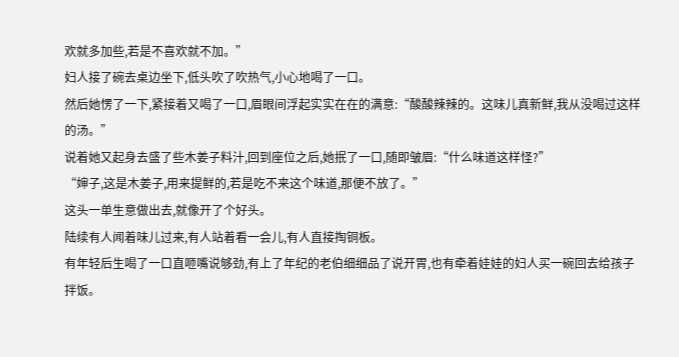欢就多加些,若是不喜欢就不加。”
妇人接了碗去桌边坐下,低头吹了吹热气,小心地喝了一口。
然后她愣了一下,紧接着又喝了一口,眉眼间浮起实实在在的满意:“酸酸辣辣的。这味儿真新鲜,我从没喝过这样的汤。”
说着她又起身去盛了些木姜子料汁,回到座位之后,她抿了一口,随即皱眉:“什么味道这样怪?”
“婶子,这是木姜子,用来提鲜的,若是吃不来这个味道,那便不放了。”
这头一单生意做出去,就像开了个好头。
陆续有人闻着味儿过来,有人站着看一会儿,有人直接掏铜板。
有年轻后生喝了一口直咂嘴说够劲,有上了年纪的老伯细细品了说开胃,也有牵着娃娃的妇人买一碗回去给孩子拌饭。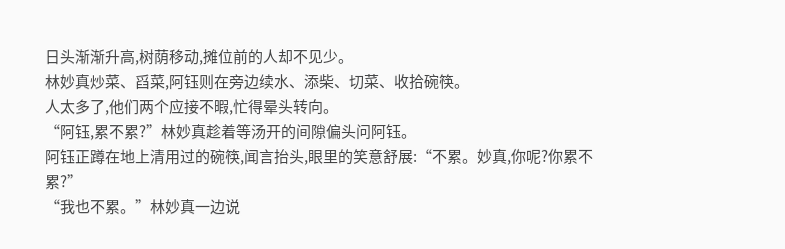日头渐渐升高,树荫移动,摊位前的人却不见少。
林妙真炒菜、舀菜,阿钰则在旁边续水、添柴、切菜、收拾碗筷。
人太多了,他们两个应接不暇,忙得晕头转向。
“阿钰,累不累?”林妙真趁着等汤开的间隙偏头问阿钰。
阿钰正蹲在地上清用过的碗筷,闻言抬头,眼里的笑意舒展:“不累。妙真,你呢?你累不累?”
“我也不累。”林妙真一边说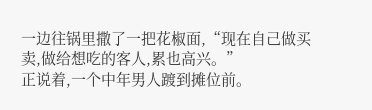一边往锅里撒了一把花椒面,“现在自己做买卖,做给想吃的客人,累也高兴。”
正说着,一个中年男人踱到摊位前。